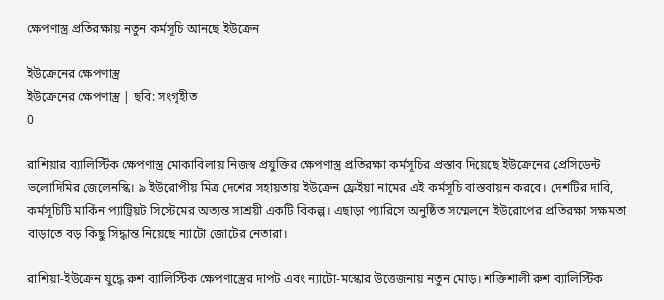ক্ষেপণাস্ত্র প্রতিরক্ষায় নতুন কর্মসূচি আনছে ইউক্রেন

ইউক্রেনের ক্ষেপণাস্ত্র
ইউক্রেনের ক্ষেপণাস্ত্র | ছবি: সংগৃহীত
0

রাশিয়ার ব্যালিস্টিক ক্ষেপণাস্ত্র মোকাবিলায় নিজস্ব প্রযুক্তির ক্ষেপণাস্ত্র প্রতিরক্ষা কর্মসূচির প্রস্তাব দিয়েছে ইউক্রেনের প্রেসিডেন্ট ভলোদিমির জেলেনস্কি। ৯ ইউরোপীয় মিত্র দেশের সহায়তায় ইউক্রেন ফ্রেইয়া নামের এই কর্মসূচি বাস্তবায়ন করবে। দেশটির দাবি, কর্মসূচিটি মার্কিন প্যাট্রিয়ট সিস্টেমের অত্যন্ত সাশ্রয়ী একটি বিকল্প। এছাড়া প্যারিসে অনুষ্ঠিত সম্মেলনে ইউরোপের প্রতিরক্ষা সক্ষমতা বাড়াতে বড় কিছু সিদ্ধান্ত নিয়েছে ন্যাটো জোটের নেতারা।

রাশিয়া-ইউক্রেন যুদ্ধে রুশ ব্যালিস্টিক ক্ষেপণাস্ত্রের দাপট এবং ন্যাটো-মস্কোর উত্তেজনায় নতুন মোড়। শক্তিশালী রুশ ব্যালিস্টিক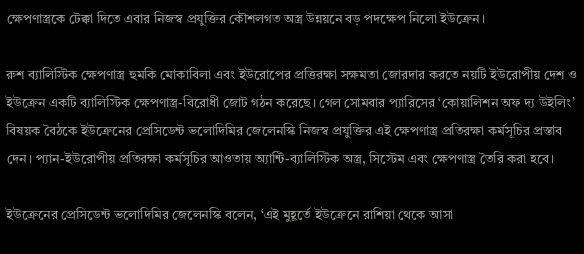ক্ষেপণাস্ত্রকে টেক্কা দিতে এবার নিজস্ব প্রযুক্তির কৌশলগত অস্ত্র উন্নয়নে বড় পদক্ষেপ নিলো ইউক্রেন।

রুশ ব্যালিস্টিক ক্ষেপণাস্ত্র হুমকি মোকাবিলা এবং ইউরোপের প্রত্তিরক্ষা সক্ষমতা জোরদার করতে নয়টি ইউরোপীয় দেশ ও ইউক্রেন একটি ব্যালিস্টিক ক্ষেপণাস্ত্র-বিরোধী জোট গঠন করেছে। গেল সোমবার প্যারিসের ‘কোয়ালিশন অফ দ্য উইলিং’ বিষয়ক বৈঠকে ইউক্রেনের প্রেসিডেন্ট ভলোদিমির জেলেনস্কি নিজস্ব প্রযুক্তির এই ক্ষেপণাস্ত্র প্রতিরক্ষা কর্মসূচির প্রস্তাব দেন। প্যান-ইউরোপীয় প্রতিরক্ষা কর্মসূচির আওতায় অ্যান্টি-ব্যালিস্টিক অস্ত্র, সিস্টেম এবং ক্ষেপণাস্ত্র তৈরি করা হবে।

ইউক্রেনের প্রেসিডেন্ট ভলোদিমির জেলেনস্কি বলেন, ‘এই মুহূর্তে ইউক্রেনে রাশিয়া থেকে আসা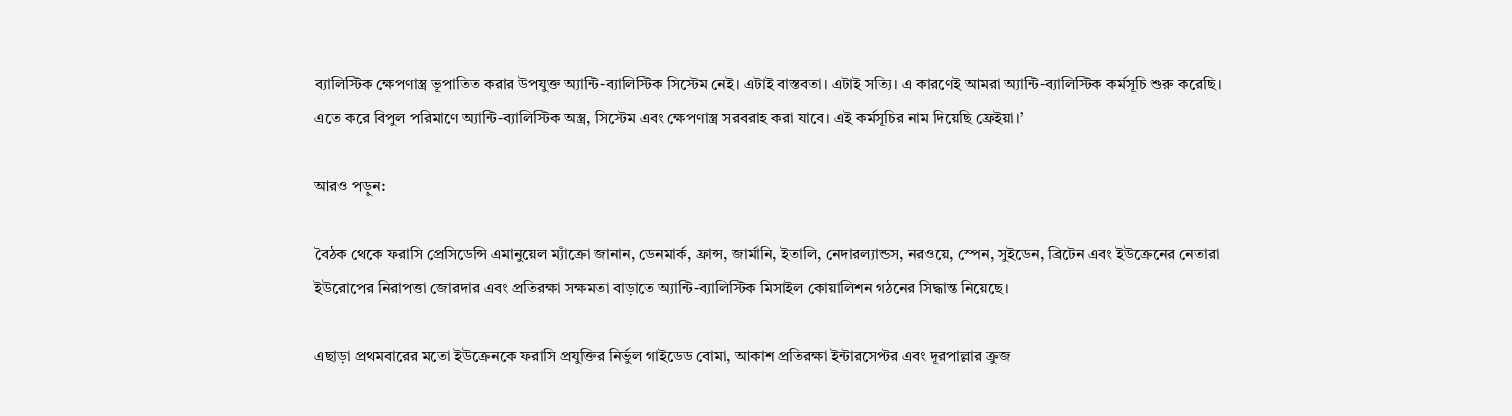ব্যালিস্টিক ক্ষেপণাস্ত্র ভূপাতিত করার উপযুক্ত অ্যান্টি-ব্যালিস্টিক সিস্টেম নেই। এটাই বাস্তবতা। এটাই সত্যি। এ কারণেই আমরা অ্যান্টি-ব্যালিস্টিক কর্মসূচি শুরু করেছি। এতে করে বিপুল পরিমাণে অ্যান্টি-ব্যালিস্টিক অস্ত্র, সিস্টেম এবং ক্ষেপণাস্ত্র সরবরাহ করা যাবে। এই কর্মসূচির নাম দিয়েছি ফ্রেইয়া।’

আরও পড়ুন:

বৈঠক থেকে ফরাসি প্রেসিডেন্সি এমানুয়েল ম্যাঁক্রো জানান, ডেনমার্ক, ফ্রান্স, জার্মানি, ইতালি, নেদারল্যান্ডস, নরওয়ে, স্পেন, সুইডেন, ব্রিটেন এবং ইউক্রেনের নেতারা ইউরোপের নিরাপত্তা জোরদার এবং প্রতিরক্ষা সক্ষমতা বাড়াতে অ্যান্টি-ব্যালিস্টিক মিসাইল কোয়ালিশন গঠনের সিদ্ধান্ত নিয়েছে।

এছাড়া প্রথমবারের মতো ইউক্রেনকে ফরাসি প্রযুক্তির নির্ভুল গাইডেড বোমা, আকাশ প্রতিরক্ষা ইন্টারসেপ্টর এবং দূরপাল্লার ক্রুজ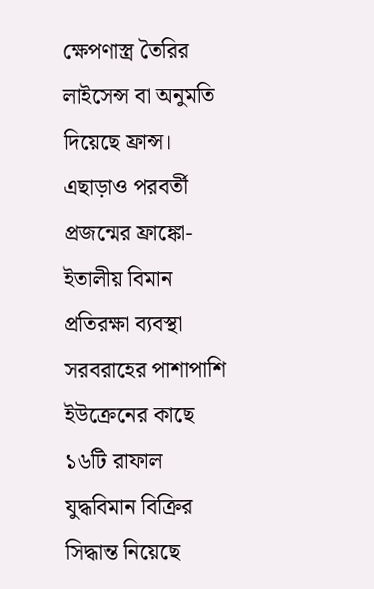ক্ষেপণাস্ত্র তৈরির লাইসেন্স বা অনুমতি দিয়েছে ফ্রান্স। এছাড়াও পরবর্তী প্রজন্মের ফ্রাঙ্কো-ইতালীয় বিমান প্রতিরক্ষা ব্যবস্থা সরবরাহের পাশাপাশি ইউক্রেনের কাছে ১৬টি রাফাল যুদ্ধবিমান বিক্রির সিদ্ধান্ত নিয়েছে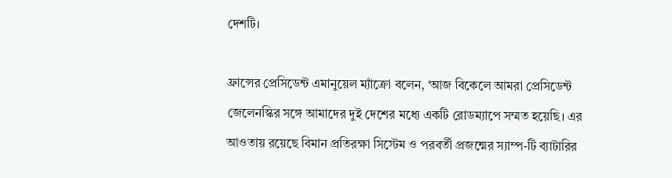দেশটি।

ফ্রান্সের প্রেসিডেন্ট এমানুয়েল ম্যাঁক্রো বলেন, ‘আজ বিকেলে আমরা প্রেসিডেন্ট জেলেনস্কির সঙ্গে আমাদের দুই দেশের মধ্যে একটি রোডম্যাপে সম্মত হয়েছি। এর আওতায় রয়েছে বিমান প্রতিরক্ষা সিস্টেম ও পরবর্তী প্রজন্মের স্যাম্প-টি ব্যাটারির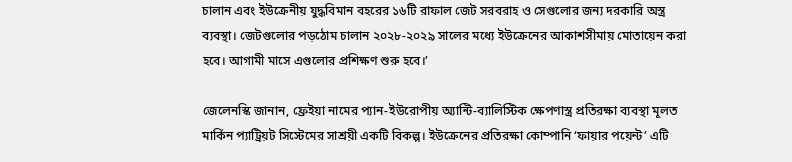চালান এবং ইউক্রেনীয় যুদ্ধবিমান বহরের ১৬টি রাফাল জেট সরবরাহ ও সেগুলোর জন্য দরকারি অস্ত্র ব্যবস্থা। জেটগুলোর পড়ঠোম চালান ২০২৮-২০২৯ সালের মধ্যে ইউক্রেনের আকাশসীমায় মোতায়েন করা হবে। আগামী মাসে এগুলোর প্রশিক্ষণ শুরু হবে।’

জেলেনস্কি জানান, ফ্রেইয়া নামের প্যান-ইউরোপীয় অ্যান্টি-ব্যালিস্টিক ক্ষেপণাস্ত্র প্রতিরক্ষা ব্যবস্থা মূলত মার্কিন প্যাট্রিয়ট সিস্টেমের সাশ্রয়ী একটি বিকল্প। ইউক্রেনের প্রতিরক্ষা কোম্পানি ‘ফায়ার পয়েন্ট’ এটি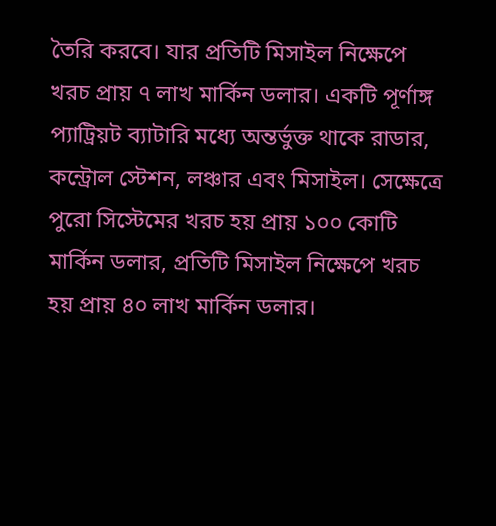তৈরি করবে। যার প্রতিটি মিসাইল নিক্ষেপে খরচ প্রায় ৭ লাখ মার্কিন ডলার। একটি পূর্ণাঙ্গ প্যাট্রিয়ট ব্যাটারি মধ্যে অন্তর্ভুক্ত থাকে রাডার, কন্ট্রোল স্টেশন, লঞ্চার এবং মিসাইল। সেক্ষেত্রে পুরো সিস্টেমের খরচ হয় প্রায় ১০০ কোটি মার্কিন ডলার, প্রতিটি মিসাইল নিক্ষেপে খরচ হয় প্রায় ৪০ লাখ মার্কিন ডলার।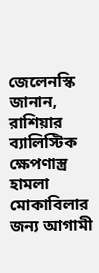জেলেনস্কি জানান, রাশিয়ার ব্যালিস্টিক ক্ষেপণাস্ত্র হামলা মোকাবিলার জন্য আগামী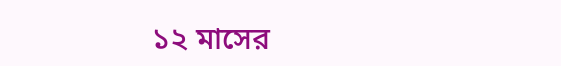১২ মাসের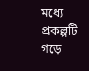মধ্যে প্রকল্পটি গড়ে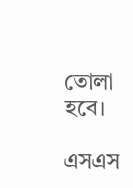তোলা হবে।

এসএস